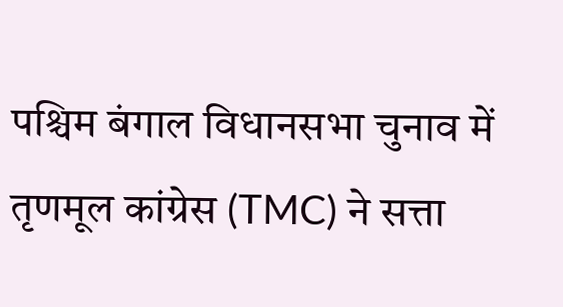पश्चिम बंगाल विधानसभा चुनाव में तृणमूल कांग्रेस (TMC) ने सत्ता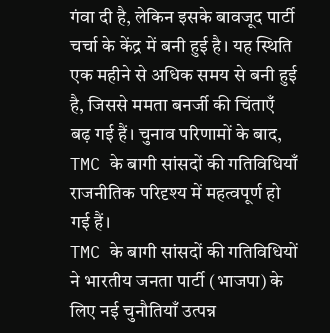गंवा दी है, लेकिन इसके बावजूद पार्टी चर्चा के केंद्र में बनी हुई है। यह स्थिति एक महीने से अधिक समय से बनी हुई है, जिससे ममता बनर्जी की चिंताएँ बढ़ गई हैं। चुनाव परिणामों के बाद, TMC के बागी सांसदों की गतिविधियाँ राजनीतिक परिदृश्य में महत्वपूर्ण हो गई हैं।
TMC के बागी सांसदों की गतिविधियों ने भारतीय जनता पार्टी (भाजपा) के लिए नई चुनौतियाँ उत्पन्न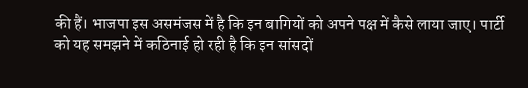की हैं। भाजपा इस असमंजस में है कि इन बागियों को अपने पक्ष में कैसे लाया जाए। पार्टी को यह समझने में कठिनाई हो रही है कि इन सांसदों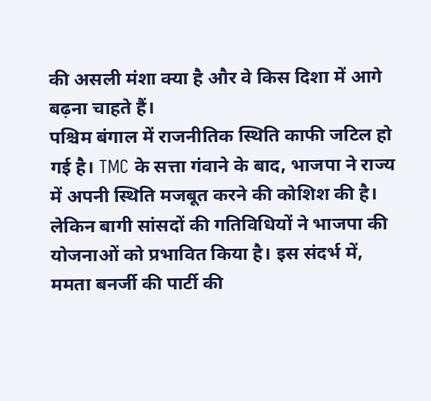की असली मंशा क्या है और वे किस दिशा में आगे बढ़ना चाहते हैं।
पश्चिम बंगाल में राजनीतिक स्थिति काफी जटिल हो गई है। TMC के सत्ता गंवाने के बाद, भाजपा ने राज्य में अपनी स्थिति मजबूत करने की कोशिश की है। लेकिन बागी सांसदों की गतिविधियों ने भाजपा की योजनाओं को प्रभावित किया है। इस संदर्भ में, ममता बनर्जी की पार्टी की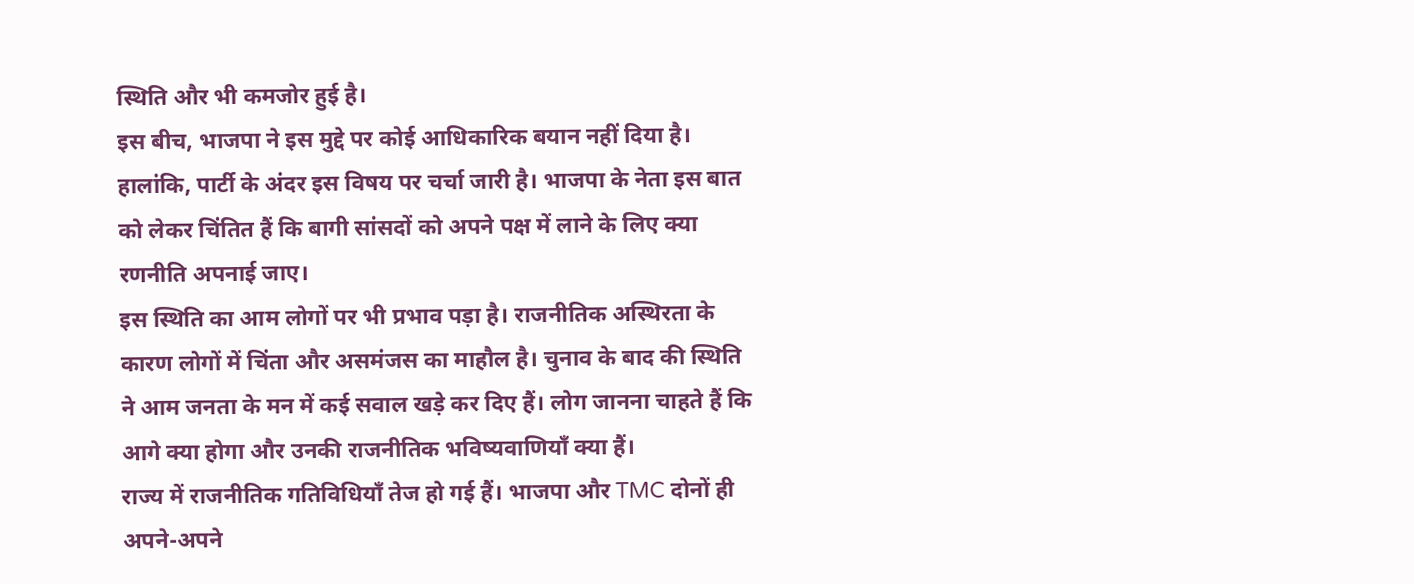स्थिति और भी कमजोर हुई है।
इस बीच, भाजपा ने इस मुद्दे पर कोई आधिकारिक बयान नहीं दिया है। हालांकि, पार्टी के अंदर इस विषय पर चर्चा जारी है। भाजपा के नेता इस बात को लेकर चिंतित हैं कि बागी सांसदों को अपने पक्ष में लाने के लिए क्या रणनीति अपनाई जाए।
इस स्थिति का आम लोगों पर भी प्रभाव पड़ा है। राजनीतिक अस्थिरता के कारण लोगों में चिंता और असमंजस का माहौल है। चुनाव के बाद की स्थिति ने आम जनता के मन में कई सवाल खड़े कर दिए हैं। लोग जानना चाहते हैं कि आगे क्या होगा और उनकी राजनीतिक भविष्यवाणियाँ क्या हैं।
राज्य में राजनीतिक गतिविधियाँ तेज हो गई हैं। भाजपा और TMC दोनों ही अपने-अपने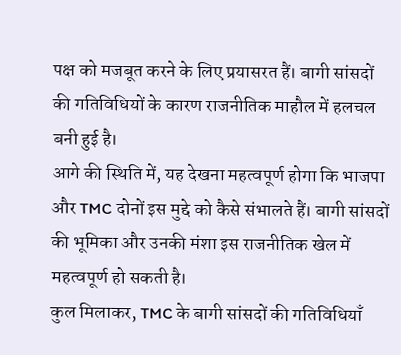पक्ष को मजबूत करने के लिए प्रयासरत हैं। बागी सांसदों की गतिविधियों के कारण राजनीतिक माहौल में हलचल बनी हुई है।
आगे की स्थिति में, यह देखना महत्वपूर्ण होगा कि भाजपा और TMC दोनों इस मुद्दे को कैसे संभालते हैं। बागी सांसदों की भूमिका और उनकी मंशा इस राजनीतिक खेल में महत्वपूर्ण हो सकती है।
कुल मिलाकर, TMC के बागी सांसदों की गतिविधियाँ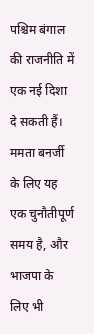पश्चिम बंगाल की राजनीति में एक नई दिशा दे सकती हैं। ममता बनर्जी के लिए यह एक चुनौतीपूर्ण समय है, और भाजपा के लिए भी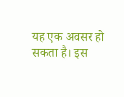यह एक अवसर हो सकता है। इस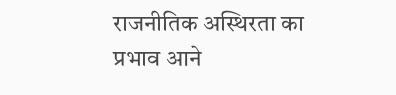राजनीतिक अस्थिरता का प्रभाव आने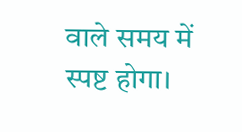वाले समय में स्पष्ट होगा।